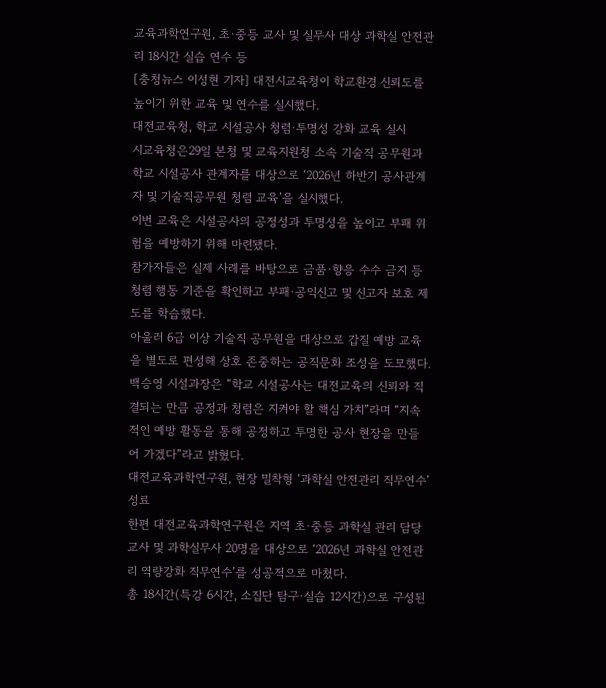교육과학연구원, 초·중등 교사 및 실무사 대상 과학실 안전관리 18시간 실습 연수 등
[충청뉴스 이성현 기자] 대전시교육청이 학교환경 신뢰도를 높이기 위한 교육 및 연수를 실시했다.
대전교육청, 학교 시설공사 청렴·투명성 강화 교육 실시
시교육청은29일 본청 및 교육지원청 소속 기술직 공무원과 학교 시설공사 관계자를 대상으로 ‘2026년 하반기 공사관계자 및 기술직공무원 청렴 교육’을 실시했다.
이번 교육은 시설공사의 공정성과 투명성을 높이고 부패 위험을 예방하기 위해 마련됐다.
참가자들은 실제 사례를 바탕으로 금품·향응 수수 금지 등 청렴 행동 기준을 확인하고 부패·공익신고 및 신고자 보호 제도를 학습했다.
아울러 6급 이상 기술직 공무원을 대상으로 갑질 예방 교육을 별도로 편성해 상호 존중하는 공직문화 조성을 도모했다.
백승영 시설과장은 “학교 시설공사는 대전교육의 신뢰와 직결되는 만큼 공정과 청렴은 지켜야 할 핵심 가치”라며 “지속적인 예방 활동을 통해 공정하고 투명한 공사 현장을 만들어 가겠다”라고 밝혔다.
대전교육과학연구원, 현장 밀착형 ‘과학실 안전관리 직무연수’ 성료
한편 대전교육과학연구원은 지역 초·중등 과학실 관리 담당 교사 및 과학실무사 20명을 대상으로 ‘2026년 과학실 안전관리 역량강화 직무연수’를 성공적으로 마쳤다.
총 18시간(특강 6시간, 소집단 탐구·실습 12시간)으로 구성된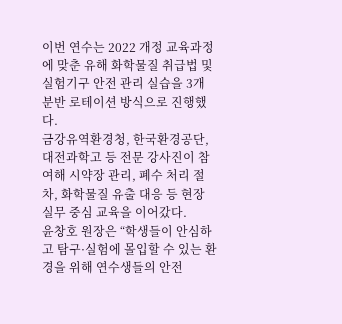이번 연수는 2022 개정 교육과정에 맞춘 유해 화학물질 취급법 및 실험기구 안전 관리 실습을 3개 분반 로테이션 방식으로 진행했다.
금강유역환경청, 한국환경공단, 대전과학고 등 전문 강사진이 참여해 시약장 관리, 폐수 처리 절차, 화학물질 유출 대응 등 현장 실무 중심 교육을 이어갔다.
윤창호 원장은 “학생들이 안심하고 탐구·실험에 몰입할 수 있는 환경을 위해 연수생들의 안전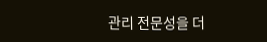관리 전문성을 더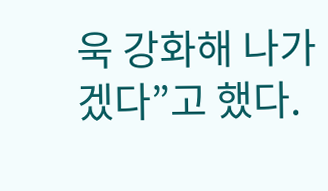욱 강화해 나가겠다”고 했다.